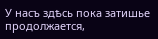У насъ здѣсь пока затишье продолжается,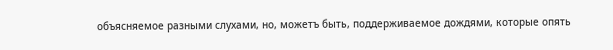объясняемое разными слухами, но, можетъ быть, поддерживаемое дождями, которые опять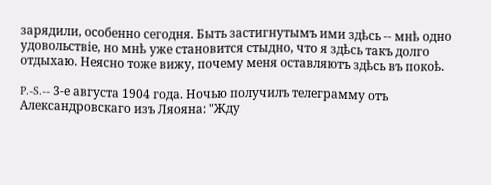зарядили, особенно сегодня. Быть застигнутымъ ими здѣсь -- мнѣ одно удовольствіе, но мнѣ уже становится стыдно, что я здѣсь такъ долго отдыхаю. Неясно тоже вижу, почему меня оставляютъ здѣсь въ покоѣ.

P.-S.-- 3-е августа 1904 года. Ночью получилъ телеграмму отъ Александровскаго изъ Ляояна: "Жду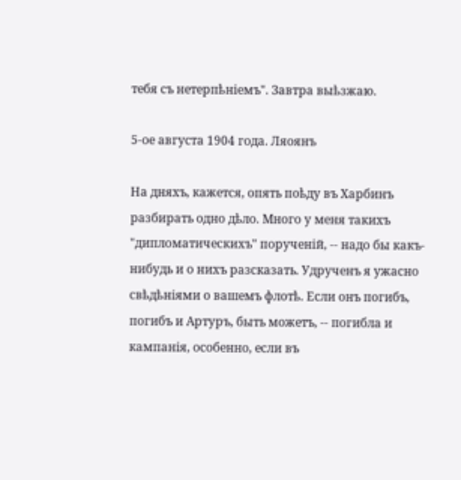тебя съ нетерпѣніемъ". Завтра выѣзжаю.

5-ое августа 1904 года. Ляоянъ

На дняхъ, кажется, опять поѣду въ Харбинъ разбирать одно дѣло. Много у меня такихъ "дипломатическихъ" порученій, -- надо бы какъ-нибудь и о нихъ разсказать. Удрученъ я ужасно свѣдѣніями о вашемъ флотѣ. Если онъ погибъ, погибъ и Артуръ, быть можетъ, -- погибла и кампанія, особенно, если въ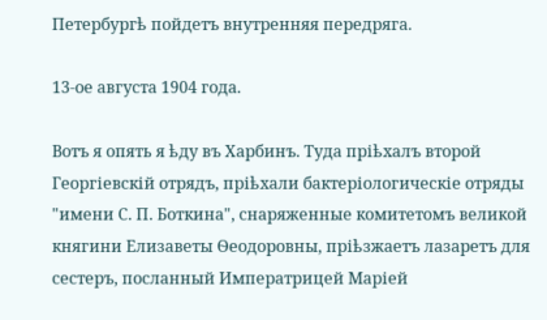Петербургѣ пойдетъ внутренняя передряга.

13-ое августа 1904 года.

Вотъ я опять я ѣду въ Харбинъ. Туда пріѣхалъ второй Георгіевскій отрядъ, пріѣхали бактеріологическіе отряды "имени С. П. Боткина", снаряженные комитетомъ великой княгини Елизаветы Ѳеодоровны, пріѣзжаетъ лазаретъ для сестеръ, посланный Императрицей Маріей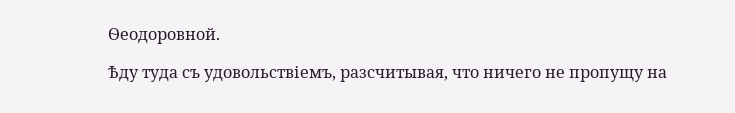Ѳеодоровной.

Ѣду туда съ удовольствіемъ, разсчитывая, что ничего не пропущу на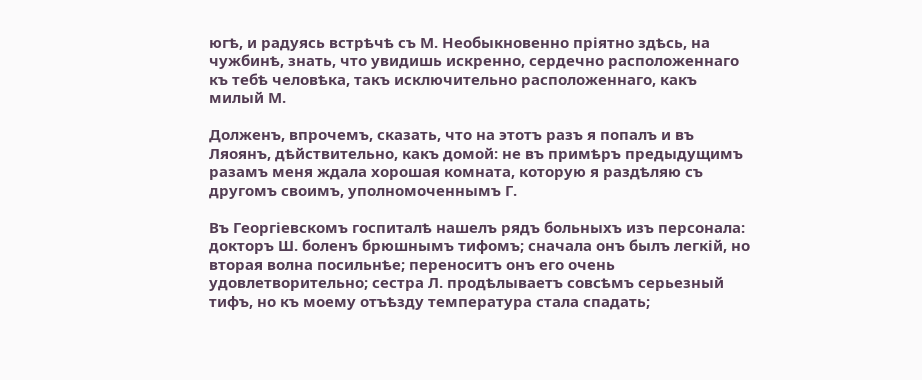югѣ, и радуясь встрѣчѣ съ М. Необыкновенно пріятно здѣсь, на чужбинѣ, знать, что увидишь искренно, сердечно расположеннаго къ тебѣ человѣка, такъ исключительно расположеннаго, какъ милый М.

Долженъ, впрочемъ, сказать, что на этотъ разъ я попалъ и въ Ляоянъ, дѣйствительно, какъ домой: не въ примѣръ предыдущимъ разамъ меня ждала хорошая комната, которую я раздѣляю съ другомъ своимъ, уполномоченнымъ Г.

Въ Георгіевскомъ госпиталѣ нашелъ рядъ больныхъ изъ персонала: докторъ Ш. боленъ брюшнымъ тифомъ; сначала онъ былъ легкій, но вторая волна посильнѣе; переноситъ онъ его очень удовлетворительно; сестра Л. продѣлываетъ совсѣмъ серьезный тифъ, но къ моему отъѣзду температура стала спадать;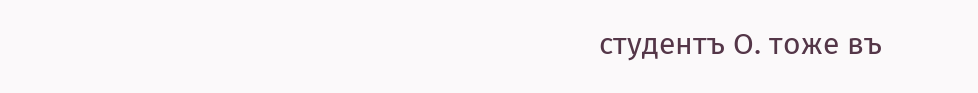студентъ О. тоже въ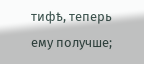тифѣ, теперь ему получше;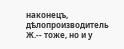наконецъ, дѣлопроизводитель Ж.-- тоже, но и у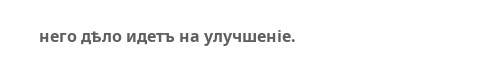него дѣло идетъ на улучшеніе.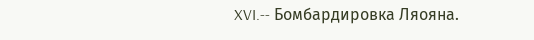XVI.-- Бомбардировка Ляояна.